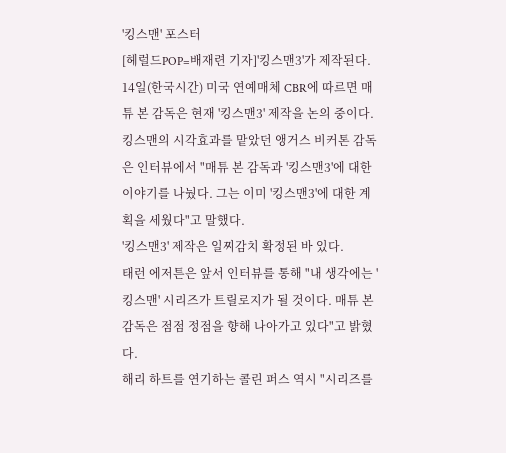'킹스맨' 포스터
[헤럴드POP=배재련 기자]'킹스맨3'가 제작된다.
14일(한국시간) 미국 연예매체 CBR에 따르면 매튜 본 감독은 현재 '킹스맨3' 제작을 논의 중이다.
킹스맨의 시각효과를 맡았던 앵거스 비커톤 감독은 인터뷰에서 "매튜 본 감독과 '킹스맨3'에 대한 이야기를 나눴다. 그는 이미 '킹스맨3'에 대한 계획을 세웠다"고 말했다.
'킹스맨3' 제작은 일찌감치 확정된 바 있다.
태런 에저튼은 앞서 인터뷰를 통해 "내 생각에는 '킹스맨' 시리즈가 트릴로지가 될 것이다. 매튜 본 감독은 점점 정점을 향해 나아가고 있다"고 밝혔다.
해리 하트를 연기하는 콜린 퍼스 역시 "시리즈를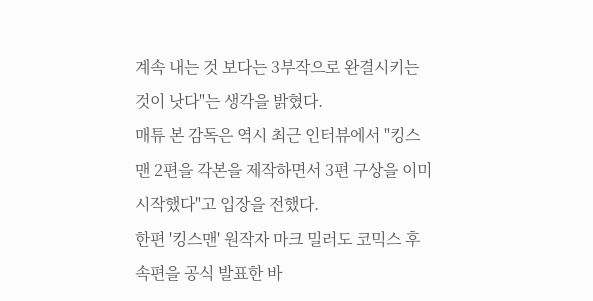계속 내는 것 보다는 3부작으로 완결시키는 것이 낫다"는 생각을 밝혔다.
매튜 본 감독은 역시 최근 인터뷰에서 "킹스맨 2편을 각본을 제작하면서 3편 구상을 이미 시작했다"고 입장을 전했다.
한편 '킹스맨' 원작자 마크 밀러도 코믹스 후속편을 공식 발표한 바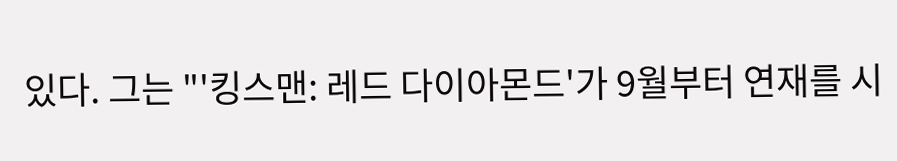있다. 그는 "'킹스맨: 레드 다이아몬드'가 9월부터 연재를 시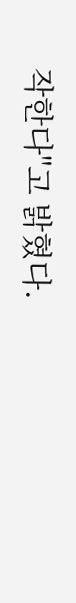작한다"고 밝혔다.